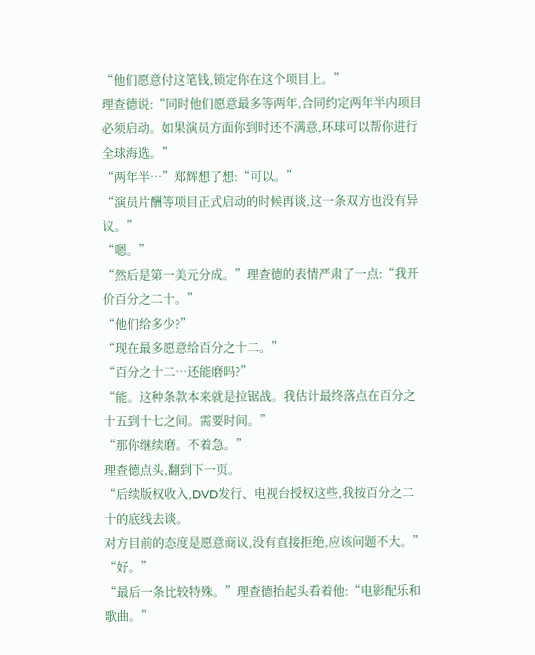“他们愿意付这笔钱,锁定你在这个项目上。”
理查德说:“同时他们愿意最多等两年,合同约定两年半内项目必须启动。如果演员方面你到时还不满意,环球可以帮你进行全球海选。”
“两年半…”郑辉想了想:“可以。”
“演员片酬等项目正式启动的时候再谈,这一条双方也没有异议。”
“嗯。”
“然后是第一美元分成。”理查德的表情严肃了一点:“我开价百分之二十。”
“他们给多少?”
“现在最多愿意给百分之十二。”
“百分之十二…还能磨吗?”
“能。这种条款本来就是拉锯战。我估计最终落点在百分之十五到十七之间。需要时间。”
“那你继续磨。不着急。”
理查德点头,翻到下一页。
“后续版权收入,DVD发行、电视台授权这些,我按百分之二十的底线去谈。
对方目前的态度是愿意商议,没有直接拒绝,应该问题不大。”
“好。”
“最后一条比较特殊。”理查德抬起头看着他:“电影配乐和歌曲。”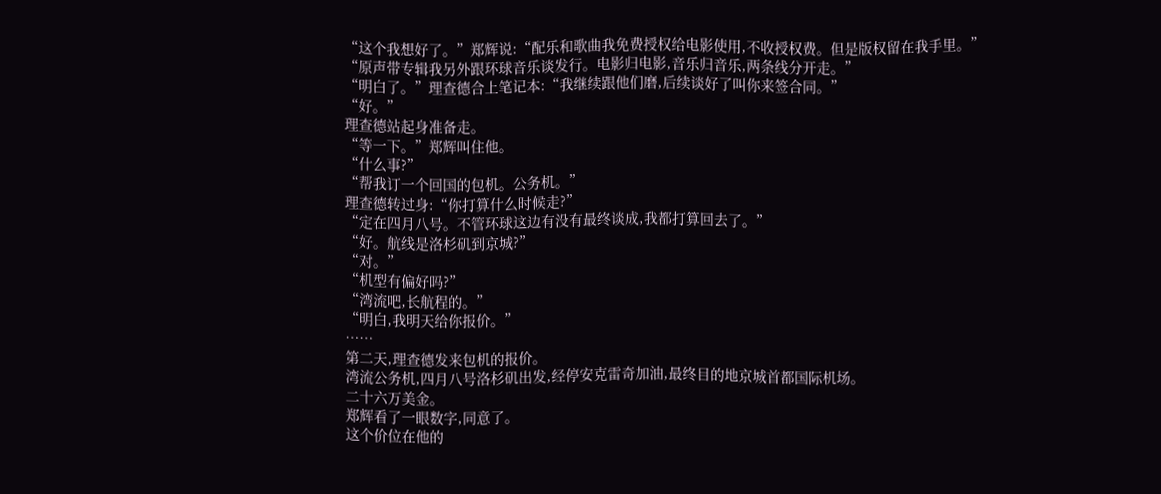“这个我想好了。”郑辉说:“配乐和歌曲我免费授权给电影使用,不收授权费。但是版权留在我手里。”
“原声带专辑我另外跟环球音乐谈发行。电影归电影,音乐归音乐,两条线分开走。”
“明白了。”理查德合上笔记本:“我继续跟他们磨,后续谈好了叫你来签合同。”
“好。”
理查德站起身准备走。
“等一下。”郑辉叫住他。
“什么事?”
“帮我订一个回国的包机。公务机。”
理查德转过身:“你打算什么时候走?”
“定在四月八号。不管环球这边有没有最终谈成,我都打算回去了。”
“好。航线是洛杉矶到京城?”
“对。”
“机型有偏好吗?”
“湾流吧,长航程的。”
“明白,我明天给你报价。”
……
第二天,理查德发来包机的报价。
湾流公务机,四月八号洛杉矶出发,经停安克雷奇加油,最终目的地京城首都国际机场。
二十六万美金。
郑辉看了一眼数字,同意了。
这个价位在他的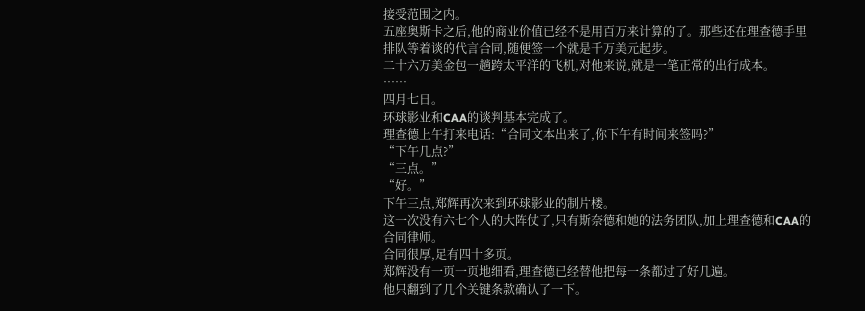接受范围之内。
五座奥斯卡之后,他的商业价值已经不是用百万来计算的了。那些还在理查德手里排队等着谈的代言合同,随便签一个就是千万美元起步。
二十六万美金包一趟跨太平洋的飞机,对他来说,就是一笔正常的出行成本。
……
四月七日。
环球影业和CAA的谈判基本完成了。
理查德上午打来电话:“合同文本出来了,你下午有时间来签吗?”
“下午几点?”
“三点。”
“好。”
下午三点,郑辉再次来到环球影业的制片楼。
这一次没有六七个人的大阵仗了,只有斯奈德和她的法务团队,加上理查德和CAA的合同律师。
合同很厚,足有四十多页。
郑辉没有一页一页地细看,理查德已经替他把每一条都过了好几遍。
他只翻到了几个关键条款确认了一下。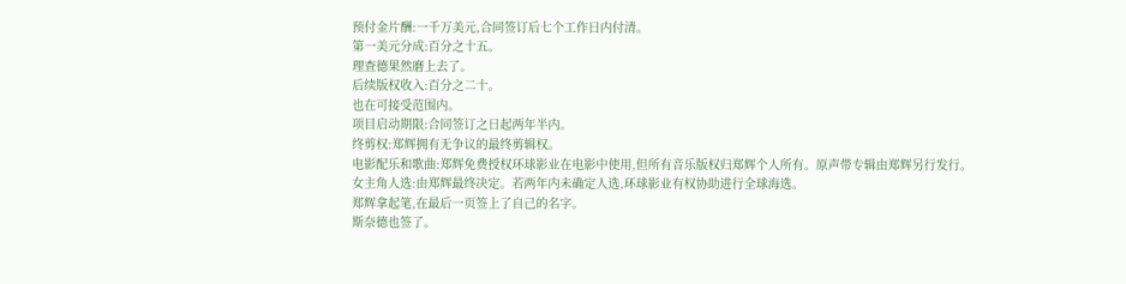预付金片酬:一千万美元,合同签订后七个工作日内付清。
第一美元分成:百分之十五。
理查德果然磨上去了。
后续版权收入:百分之二十。
也在可接受范围内。
项目启动期限:合同签订之日起两年半内。
终剪权:郑辉拥有无争议的最终剪辑权。
电影配乐和歌曲:郑辉免费授权环球影业在电影中使用,但所有音乐版权归郑辉个人所有。原声带专辑由郑辉另行发行。
女主角人选:由郑辉最终决定。若两年内未确定人选,环球影业有权协助进行全球海选。
郑辉拿起笔,在最后一页签上了自己的名字。
斯奈德也签了。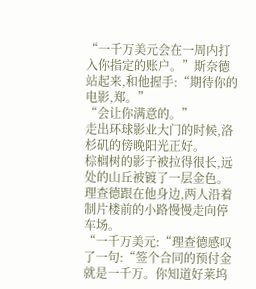“一千万美元会在一周内打入你指定的账户。”斯奈德站起来,和他握手:“期待你的电影,郑。”
“会让你满意的。”
走出环球影业大门的时候,洛杉矶的傍晚阳光正好。
棕榈树的影子被拉得很长,远处的山丘被镀了一层金色。
理查德跟在他身边,两人沿着制片楼前的小路慢慢走向停车场。
“一千万美元:“理查德感叹了一句:“签个合同的预付金就是一千万。你知道好莱坞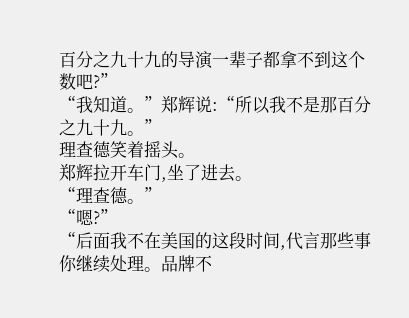百分之九十九的导演一辈子都拿不到这个数吧?”
“我知道。”郑辉说:“所以我不是那百分之九十九。”
理查德笑着摇头。
郑辉拉开车门,坐了进去。
“理查德。”
“嗯?”
“后面我不在美国的这段时间,代言那些事你继续处理。品牌不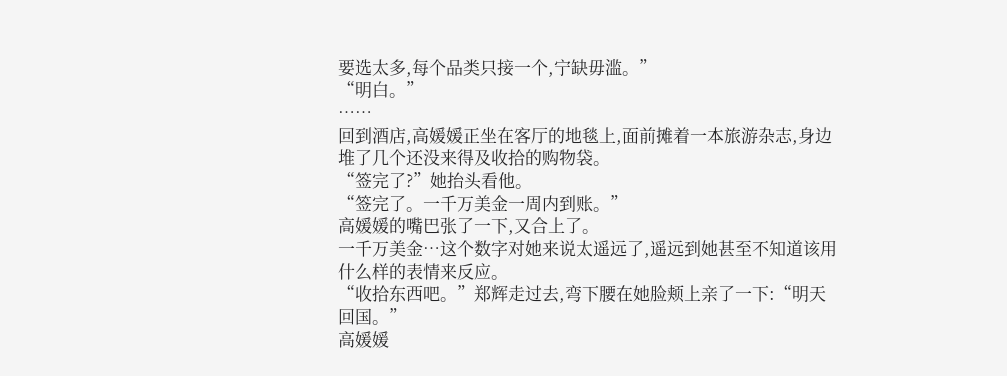要选太多,每个品类只接一个,宁缺毋滥。”
“明白。”
……
回到酒店,高媛媛正坐在客厅的地毯上,面前摊着一本旅游杂志,身边堆了几个还没来得及收拾的购物袋。
“签完了?”她抬头看他。
“签完了。一千万美金一周内到账。”
高媛媛的嘴巴张了一下,又合上了。
一千万美金…这个数字对她来说太遥远了,遥远到她甚至不知道该用什么样的表情来反应。
“收拾东西吧。”郑辉走过去,弯下腰在她脸颊上亲了一下:“明天回国。”
高媛媛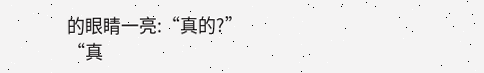的眼睛一亮:“真的?”
“真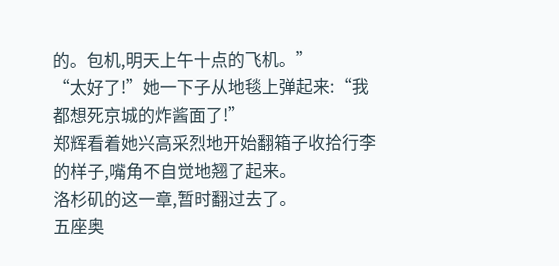的。包机,明天上午十点的飞机。”
“太好了!”她一下子从地毯上弹起来:“我都想死京城的炸酱面了!”
郑辉看着她兴高采烈地开始翻箱子收拾行李的样子,嘴角不自觉地翘了起来。
洛杉矶的这一章,暂时翻过去了。
五座奥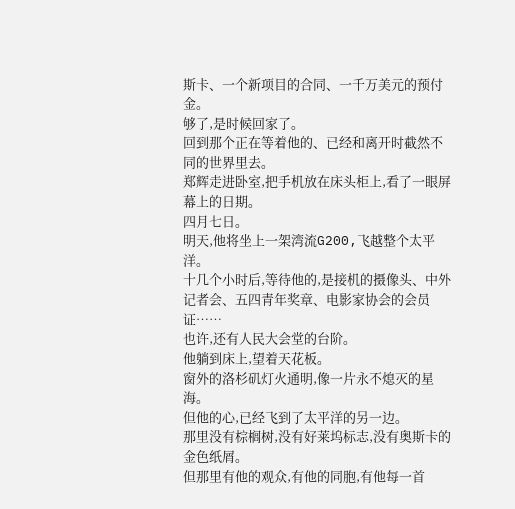斯卡、一个新项目的合同、一千万美元的预付金。
够了,是时候回家了。
回到那个正在等着他的、已经和离开时截然不同的世界里去。
郑辉走进卧室,把手机放在床头柜上,看了一眼屏幕上的日期。
四月七日。
明天,他将坐上一架湾流G200,飞越整个太平洋。
十几个小时后,等待他的,是接机的摄像头、中外记者会、五四青年奖章、电影家协会的会员证……
也许,还有人民大会堂的台阶。
他躺到床上,望着天花板。
窗外的洛杉矶灯火通明,像一片永不熄灭的星海。
但他的心,已经飞到了太平洋的另一边。
那里没有棕榈树,没有好莱坞标志,没有奥斯卡的金色纸屑。
但那里有他的观众,有他的同胞,有他每一首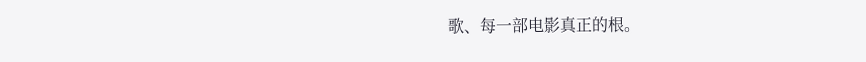歌、每一部电影真正的根。